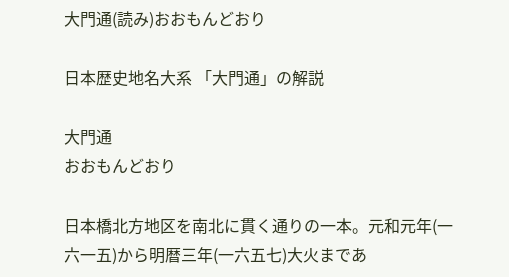大門通(読み)おおもんどおり

日本歴史地名大系 「大門通」の解説

大門通
おおもんどおり

日本橋北方地区を南北に貫く通りの一本。元和元年(一六一五)から明暦三年(一六五七)大火まであ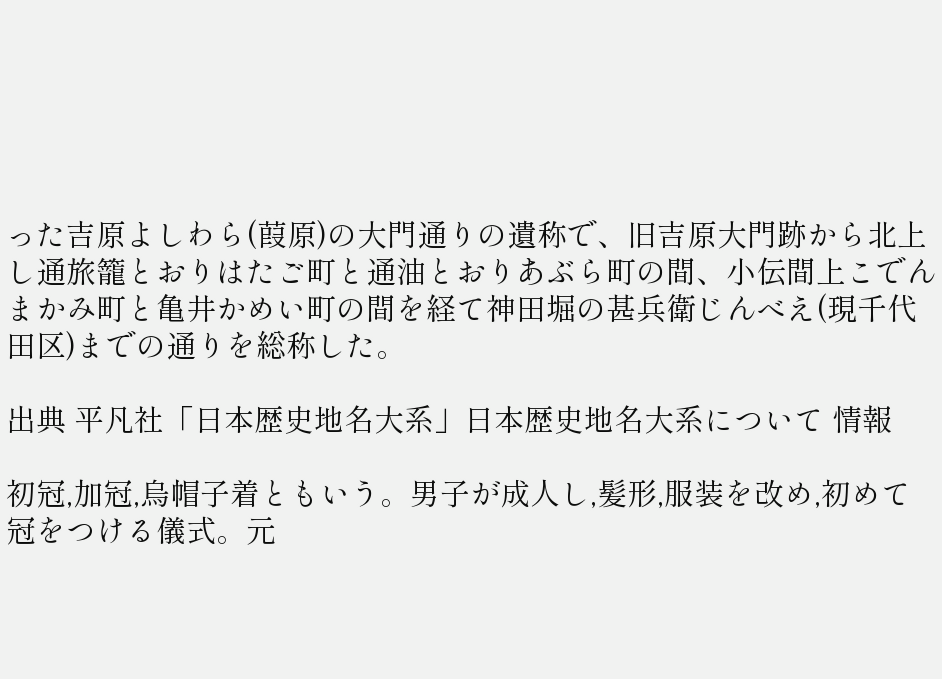った吉原よしわら(葭原)の大門通りの遺称で、旧吉原大門跡から北上し通旅籠とおりはたご町と通油とおりあぶら町の間、小伝間上こでんまかみ町と亀井かめい町の間を経て神田堀の甚兵衛じんべえ(現千代田区)までの通りを総称した。

出典 平凡社「日本歴史地名大系」日本歴史地名大系について 情報

初冠,加冠,烏帽子着ともいう。男子が成人し,髪形,服装を改め,初めて冠をつける儀式。元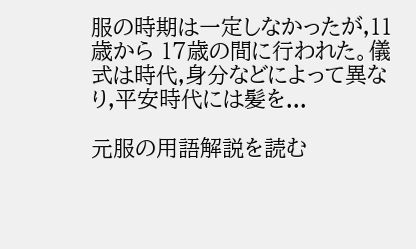服の時期は一定しなかったが,11歳から 17歳の間に行われた。儀式は時代,身分などによって異なり,平安時代には髪を...

元服の用語解説を読む